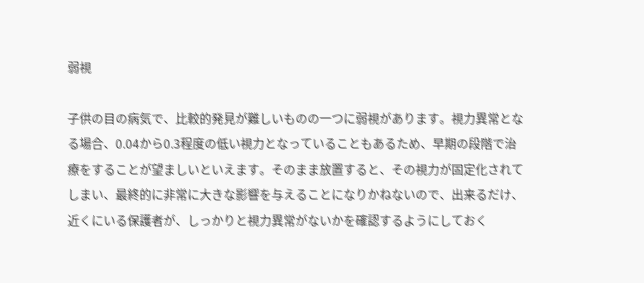弱視

子供の目の病気で、比較的発見が難しいものの一つに弱視があります。視力異常となる場合、0.04から0.3程度の低い視力となっていることもあるため、早期の段階で治療をすることが望ましいといえます。そのまま放置すると、その視力が固定化されてしまい、最終的に非常に大きな影響を与えることになりかねないので、出来るだけ、近くにいる保護者が、しっかりと視力異常がないかを確認するようにしておく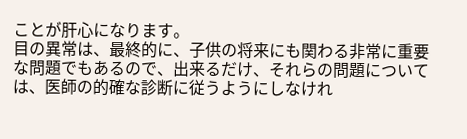ことが肝心になります。
目の異常は、最終的に、子供の将来にも関わる非常に重要な問題でもあるので、出来るだけ、それらの問題については、医師の的確な診断に従うようにしなけれ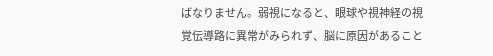ばなりません。弱視になると、眼球や視神経の視覚伝導路に異常がみられず、脳に原因があること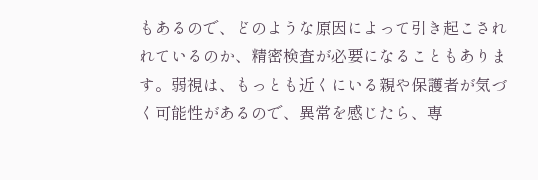もあるので、どのような原因によって引き起こされれているのか、精密検査が必要になることもあります。弱視は、もっとも近くにいる親や保護者が気づく可能性があるので、異常を感じたら、専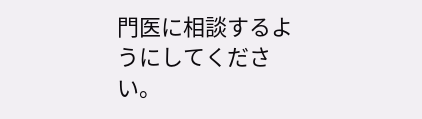門医に相談するようにしてください。